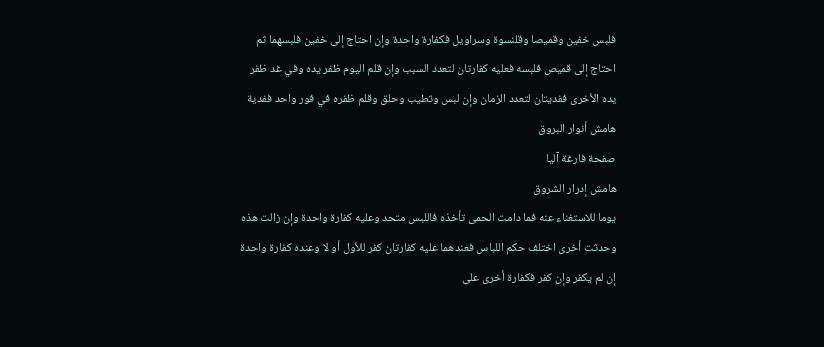فلبس خفين وقميصا وقلنسوة وسراويل فكفارة واحدة وإن احتاج إلى خفين فلبسهما ثم احتاج إلى قميص فلبسه فعليه كفارتان لتعدد السبب وإن قلم اليوم ظفر يده وفي غد ظفر يده الأخرى ففديتان لتعدد الزمان وإن لبس وتطيب وحلق وقلم ظفره في فور واحد ففدية
هامش أنوار البروق
صفحة فارغة آليا
هامش إدرار الشروق
يوما للاستغناء عنه فما دامت الحمى تأخذه فاللبس متحد وعليه كفارة واحدة وإن زالت هذه وحدثت أخرى اختلف حكم اللباس فعندهما عليه كفارتان كفر للأول أو لا وعنده كفارة واحدة إن لم يكفر وإن كفر فكفارة أخرى على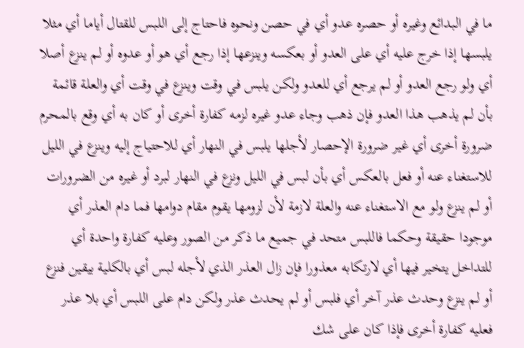ما في البدائع وغيره أو حصره عدو أي في حصن ونحوه فاحتاج إلى اللبس للقتال أياما أي مثلا يلبسها إذا خرج عليه أي على العدو أو بعكسه وينزعها إذا رجع أي هو أو عدوه أو لم ينزع أصلا أي ولو رجع العدو أو لم يرجع أي للعدو ولكن يلبس في وقت وينزع في وقت أي والعلة قائمة بأن لم يذهب هذا العدو فإن ذهب وجاء عدو غيره لزمه كفارة أخرى أو كان به أي وقع بالمحرم ضرورة أخرى أي غير ضرورة الإحصار لأجلها يلبس في النهار أي للاحتياج إليه وينزع في الليل للاستغناء عنه أو فعل بالعكس أي بأن لبس في الليل ونزع في النهار لبرد أو غيره من الضرورات أو لم ينزع ولو مع الاستغناء عنه والعلة لازمة لأن لزومها يقوم مقام دوامها فما دام العذر أي موجودا حقيقة وحكما فاللبس متحد في جميع ما ذكر من الصور وعليه كفارة واحدة أي للتداخل يتخير فيها أي لارتكابه معذورا فإن زال العذر الذي لأجله لبس أي بالكلية بيقين فنزع أو لم ينزع وحدث عذر آخر أي فلبس أو لم يحدث عذر ولكن دام على اللبس أي بلا عذر فعليه كفارة أخرى فإذا كان على شك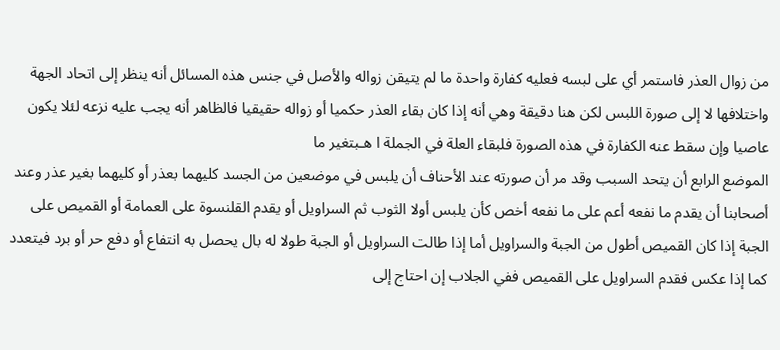من زوال العذر فاستمر أي على لبسه فعليه كفارة واحدة ما لم يتيقن زواله والأصل في جنس هذه المسائل أنه ينظر إلى اتحاد الجهة واختلافها لا إلى صورة اللبس لكن هنا دقيقة وهي أنه إذا كان بقاء العذر حكميا أو زواله حقيقيا فالظاهر أنه يجب عليه نزعه لئلا يكون عاصيا وإن سقط عنه الكفارة في هذه الصورة فلبقاء العلة في الجملة ا هـبتغير ما
الموضع الرابع أن يتحد السبب وقد مر أن صورته عند الأحناف أن يلبس في موضعين من الجسد كليهما بعذر أو كليهما بغير عذر وعند أصحابنا أن يقدم ما نفعه أعم على ما نفعه أخص كأن يلبس أولا الثوب ثم السراويل أو يقدم القلنسوة على العمامة أو القميص على الجبة إذا كان القميص أطول من الجبة والسراويل أما إذا طالت السراويل أو الجبة طولا له بال يحصل به انتفاع أو دفع حر أو برد فيتعدد كما إذا عكس فقدم السراويل على القميص ففي الجلاب إن احتاج إلى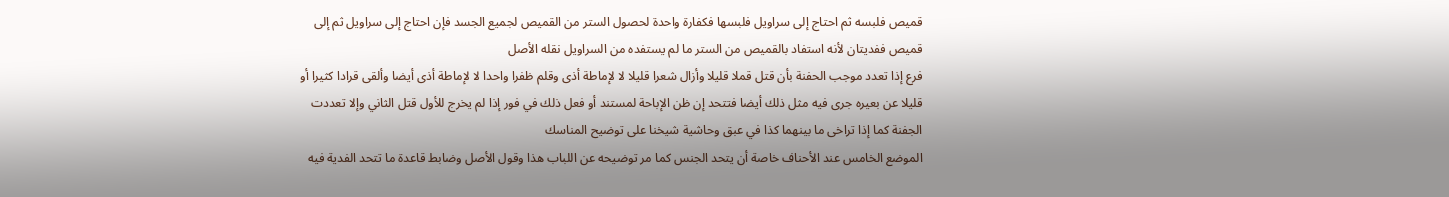قميص فلبسه ثم احتاج إلى سراويل فلبسها فكفارة واحدة لحصول الستر من القميص لجميع الجسد فإن احتاج إلى سراويل ثم إلى قميص ففديتان لأنه استفاد بالقميص من الستر ما لم يستفده من السراويل نقله الأصل
فرع إذا تعدد موجب الحفنة بأن قتل قملا قليلا وأزال شعرا قليلا لا لإماطة أذى وقلم ظفرا واحدا لا لإماطة أذى أيضا وألقى قرادا كثيرا أو قليلا عن بعيره جرى فيه مثل ذلك أيضا فتتحد إن ظن الإباحة لمستند أو فعل ذلك في فور إذا لم يخرج للأول قتل الثاني وإلا تعددت الجفنة كما إذا تراخى ما بينهما كذا في عبق وحاشية شيخنا على توضيح المناسك
الموضع الخامس عند الأحناف خاصة أن يتحد الجنس كما مر توضيحه عن اللباب هذا وقول الأصل وضابط قاعدة ما تتحد الفدية فيه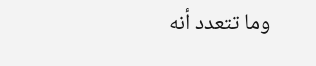وما تتعدد أنه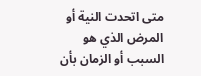متى اتحدت النية أو المرض الذي هو السبب أو الزمان بأن